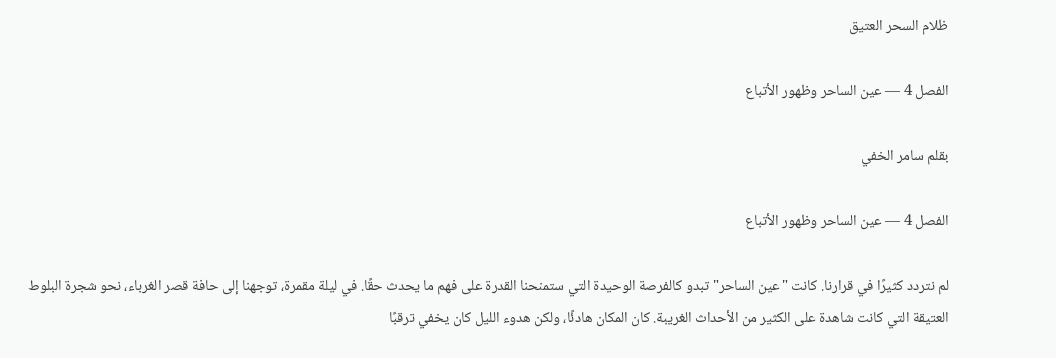ظلام السحر العتيق

الفصل 4 — عين الساحر وظهور الأتباع

بقلم سامر الخفي

الفصل 4 — عين الساحر وظهور الأتباع

لم نتردد كثيرًا في قرارنا. كانت "عين الساحر" تبدو كالفرصة الوحيدة التي ستمنحنا القدرة على فهم ما يحدث حقًا. في ليلة مقمرة، توجهنا إلى حافة قصر الغرباء، نحو شجرة البلوط العتيقة التي كانت شاهدة على الكثير من الأحداث الغريبة. كان المكان هادئًا، ولكن هدوء الليل كان يخفي ترقبًا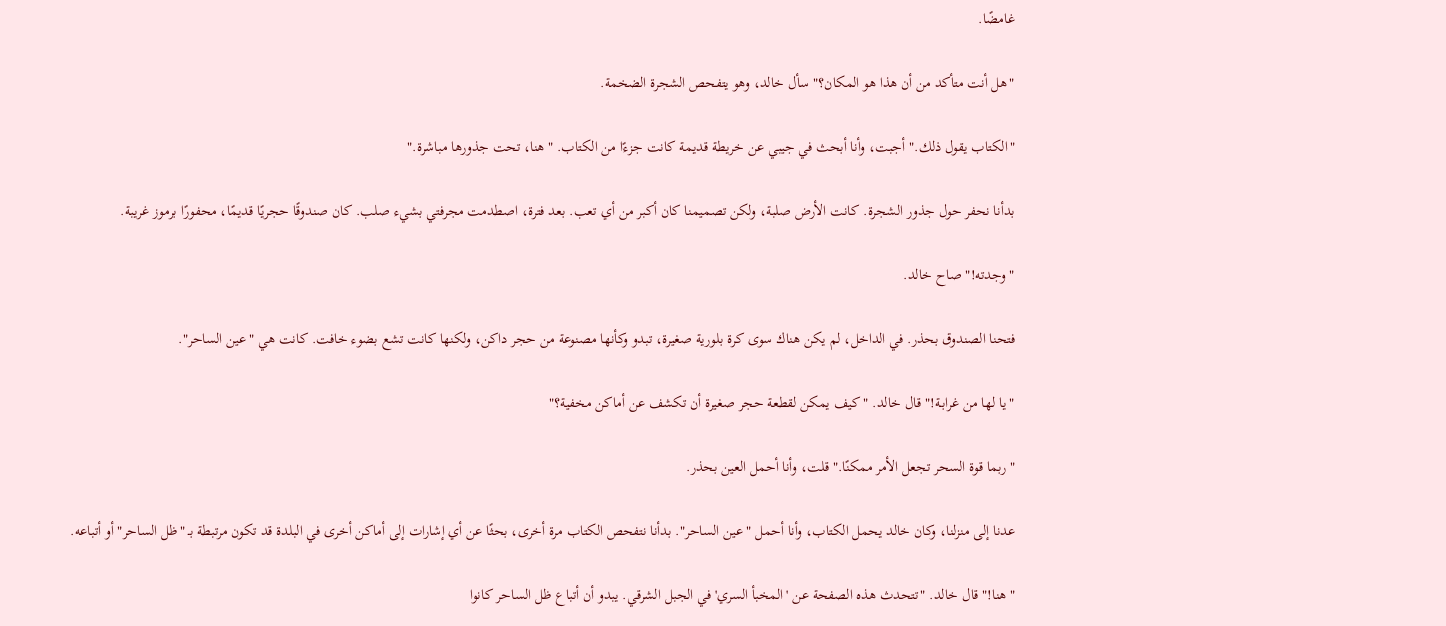غامضًا.

"هل أنت متأكد من أن هذا هو المكان؟" سأل خالد، وهو يتفحص الشجرة الضخمة.

"الكتاب يقول ذلك." أجبت، وأنا أبحث في جيبي عن خريطة قديمة كانت جزءًا من الكتاب. "هنا، تحت جذورها مباشرة."

بدأنا نحفر حول جذور الشجرة. كانت الأرض صلبة، ولكن تصميمنا كان أكبر من أي تعب. بعد فترة، اصطدمت مجرفتي بشيء صلب. كان صندوقًا حجريًا قديمًا، محفورًا برموز غريبة.

"وجدته!" صاح خالد.

فتحنا الصندوق بحذر. في الداخل، لم يكن هناك سوى كرة بلورية صغيرة، تبدو وكأنها مصنوعة من حجر داكن، ولكنها كانت تشع بضوء خافت. كانت هي "عين الساحر".

"يا لها من غرابـة!" قال خالد. "كيف يمكن لقطعة حجر صغيرة أن تكشف عن أماكن مخفية؟"

"ربما قوة السحر تجعل الأمر ممكنًا." قلت، وأنا أحمل العين بحذر.

عدنا إلى منزلنا، وكان خالد يحمل الكتاب، وأنا أحمل "عين الساحر". بدأنا نتفحص الكتاب مرة أخرى، بحثًا عن أي إشارات إلى أماكن أخرى في البلدة قد تكون مرتبطة بـ "ظل الساحر" أو أتباعه.

"هنا!" قال خالد. "تتحدث هذه الصفحة عن 'المخبأ السري' في الجبل الشرقي. يبدو أن أتباع ظل الساحر كانوا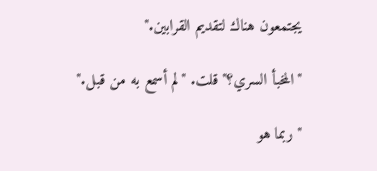يجتمعون هناك لتقديم القرابين."

"المخبأ السري؟" قلت. "لم أسمع به من قبل."

"ربما هو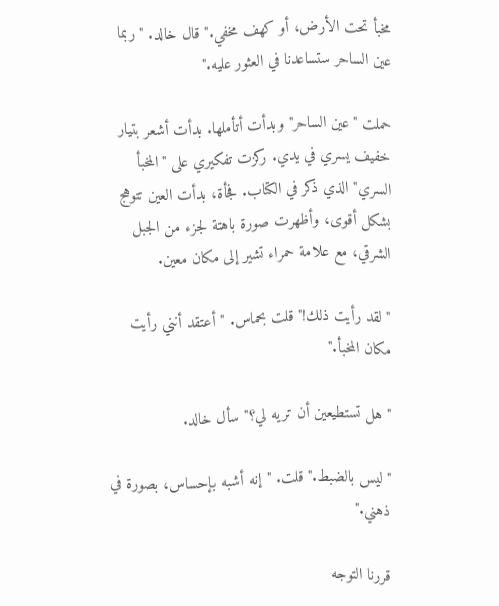مخبأ تحت الأرض، أو كهف مخفي." قال خالد. "ربما عين الساحر ستساعدنا في العثور عليه."

حملت "عين الساحر" وبدأت أتأملها. بدأت أشعر بتيار خفيف يسري في يدي. ركزت تفكيري على "المخبأ السري" الذي ذكر في الكتاب. فجأة، بدأت العين تتوهج بشكل أقوى، وأظهرت صورة باهتة لجزء من الجبل الشرقي، مع علامة حمراء تشير إلى مكان معين.

"لقد رأيت ذلك!" قلت بحماس. "أعتقد أنني رأيت مكان المخبأ."

"هل تستطيعين أن تريه لي؟" سأل خالد.

"ليس بالضبط." قلت. "إنه أشبه بإحساس، بصورة في ذهني."

قررنا التوجه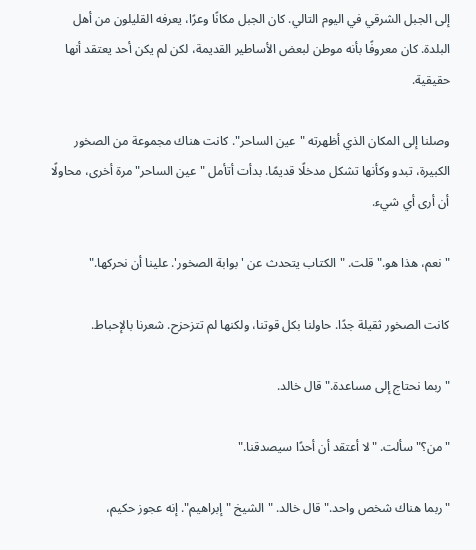إلى الجبل الشرقي في اليوم التالي. كان الجبل مكانًا وعرًا، يعرفه القليلون من أهل البلدة. كان معروفًا بأنه موطن لبعض الأساطير القديمة، لكن لم يكن أحد يعتقد أنها حقيقية.

وصلنا إلى المكان الذي أظهرته "عين الساحر". كانت هناك مجموعة من الصخور الكبيرة، تبدو وكأنها تشكل مدخلًا قديمًا. بدأت أتأمل "عين الساحر" مرة أخرى، محاولًا أن أرى أي شيء.

"نعم، هذا هو." قلت. "الكتاب يتحدث عن 'بوابة الصخور'. علينا أن نحركها."

كانت الصخور ثقيلة جدًا. حاولنا بكل قوتنا، ولكنها لم تتزحزح. شعرنا بالإحباط.

"ربما نحتاج إلى مساعدة." قال خالد.

"من؟" سألت. "لا أعتقد أن أحدًا سيصدقنا."

"ربما هناك شخص واحد." قال خالد. "الشيخ "إبراهيم". إنه عجوز حكيم،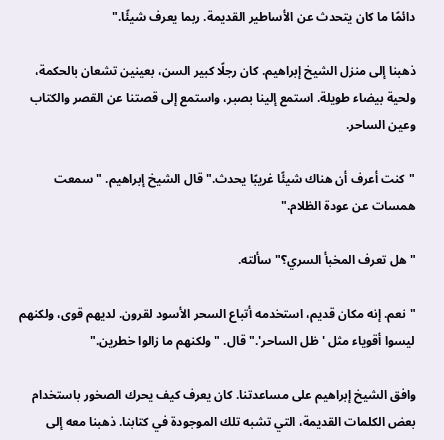دائمًا ما كان يتحدث عن الأساطير القديمة. ربما يعرف شيئًا."

ذهبنا إلى منزل الشيخ إبراهيم. كان رجلًا كبير السن، بعينين تشعان بالحكمة، ولحية بيضاء طويلة. استمع إلينا بصبر، واستمع إلى قصتنا عن القصر والكتاب وعين الساحر.

"كنت أعرف أن هناك شيئًا غريبًا يحدث." قال الشيخ إبراهيم. "سمعت همسات عن عودة الظلام."

"هل تعرف المخبأ السري؟" سألته.

"نعم. إنه مكان قديم، استخدمه أتباع السحر الأسود لقرون. لديهم قوى، ولكنهم ليسوا أقوياء مثل 'ظل الساحر'." قال. "ولكنهم ما زالوا خطرين."

وافق الشيخ إبراهيم على مساعدتنا. كان يعرف كيف يحرك الصخور باستخدام بعض الكلمات القديمة، التي تشبه تلك الموجودة في كتابنا. ذهبنا معه إلى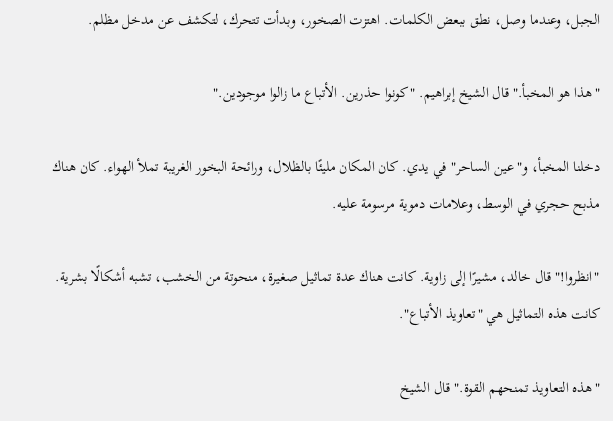الجبل، وعندما وصل، نطق ببعض الكلمات. اهتزت الصخور، وبدأت تتحرك، لتكشف عن مدخل مظلم.

"هذا هو المخبأ." قال الشيخ إبراهيم. "كونوا حذرين. الأتباع ما زالوا موجودين."

دخلنا المخبأ، و"عين الساحر" في يدي. كان المكان مليئًا بالظلال، ورائحة البخور الغريبة تملأ الهواء. كان هناك مذبح حجري في الوسط، وعلامات دموية مرسومة عليه.

"انظروا!" قال خالد، مشيرًا إلى زاوية. كانت هناك عدة تماثيل صغيرة، منحوتة من الخشب، تشبه أشكالًا بشرية. كانت هذه التماثيل هي "تعاويذ الأتباع".

"هذه التعاويذ تمنحهم القوة." قال الشيخ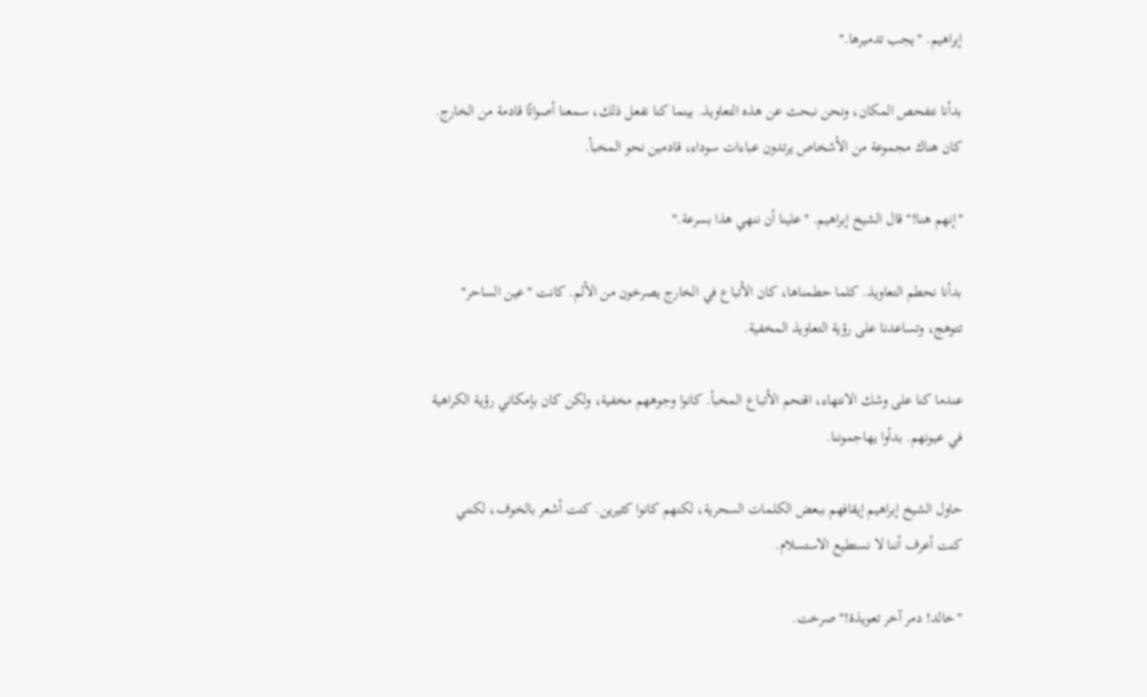إبراهيم. "يجب تدميرها."

بدأنا نتفحص المكان، ونحن نبحث عن هذه التعاويذ. بينما كنا نفعل ذلك، سمعنا أصواتًا قادمة من الخارج. كان هناك مجموعة من الأشخاص يرتدون عباءات سوداء، قادمين نحو المخبأ.

"إنهم هنا!" قال الشيخ إبراهيم. "علينا أن ننهي هذا بسرعة."

بدأنا نحطم التعاويذ. كلما حطمناها، كان الأتباع في الخارج يصرخون من الألم. كانت "عين الساحر" تتوهج، وتساعدنا على رؤية التعاويذ المخفية.

عندما كنا على وشك الانتهاء، اقتحم الأتباع المخبأ. كانوا وجوههم مخفية، ولكن كان بإمكاني رؤية الكراهية في عيونهم. بدأوا يهاجموننا.

حاول الشيخ إبراهيم إيقافهم ببعض الكلمات السحرية، لكنهم كانوا كثيرين. كنت أشعر بالخوف، لكنني كنت أعرف أننا لا نستطيع الاستسلام.

"خالد! دمر آخر تعويذة!" صرخت.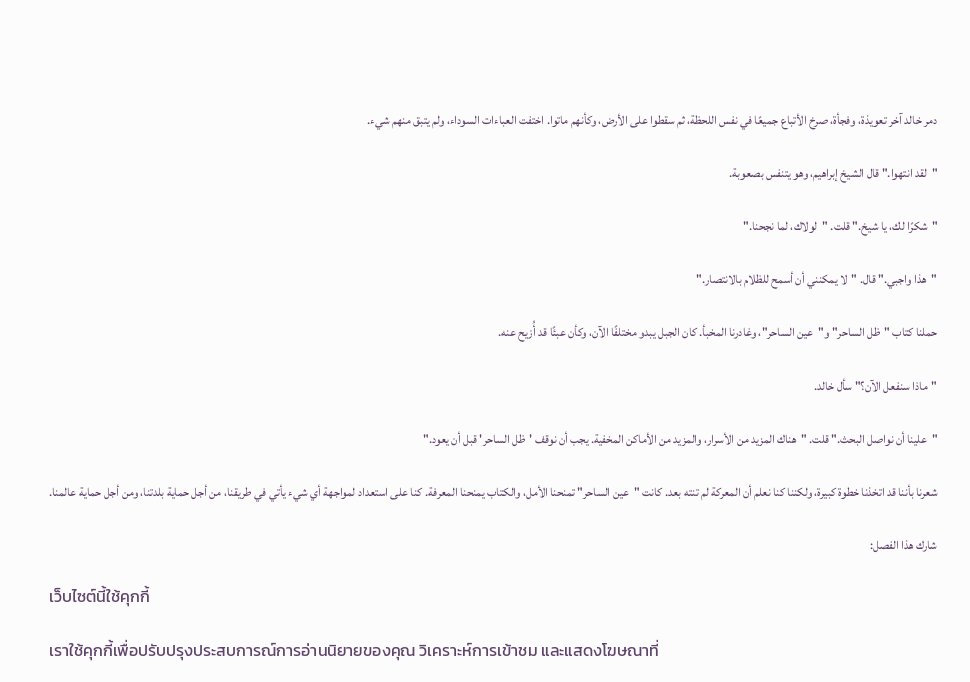دمر خالد آخر تعويذة، وفجأة، صرخ الأتباع جميعًا في نفس اللحظة، ثم سقطوا على الأرض، وكأنهم ماتوا. اختفت العباءات السوداء، ولم يتبق منهم شيء.

"لقد انتهوا." قال الشيخ إبراهيم، وهو يتنفس بصعوبة.

"شكرًا لك، يا شيخ." قلت. "لولاك، لما نجحنا."

"هذا واجبي." قال. "لا يمكنني أن أسمح للظلام بالانتصار."

حملنا كتاب "ظل الساحر" و"عين الساحر"، وغادرنا المخبأ. كان الجبل يبدو مختلفًا الآن، وكأن عبئًا قد أُزيح عنه.

"ماذا سنفعل الآن؟" سأل خالد.

"علينا أن نواصل البحث." قلت. "هناك المزيد من الأسرار، والمزيد من الأماكن المخفية. يجب أن نوقف 'ظل الساحر' قبل أن يعود."

شعرنا بأننا قد اتخذنا خطوة كبيرة، ولكننا كنا نعلم أن المعركة لم تنته بعد. كانت "عين الساحر" تمنحنا الأمل، والكتاب يمنحنا المعرفة. كنا على استعداد لمواجهة أي شيء يأتي في طريقنا، من أجل حماية بلدتنا، ومن أجل حماية عالمنا.

شارك هذا الفصل:

เว็บไซต์นี้ใช้คุกกี้

เราใช้คุกกี้เพื่อปรับปรุงประสบการณ์การอ่านนิยายของคุณ วิเคราะห์การเข้าชม และแสดงโฆษณาที่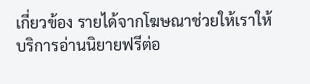เกี่ยวข้อง รายได้จากโฆษณาช่วยให้เราให้บริการอ่านนิยายฟรีต่อ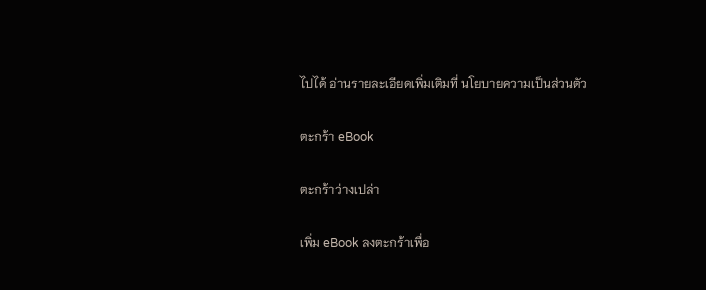ไปได้ อ่านรายละเอียดเพิ่มเติมที่ นโยบายความเป็นส่วนตัว

ตะกร้า eBook

ตะกร้าว่างเปล่า

เพิ่ม eBook ลงตะกร้าเพื่อ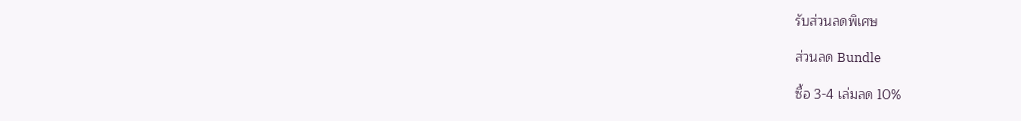รับส่วนลดพิเศษ

ส่วนลด Bundle

ซื้อ 3-4 เล่มลด 10%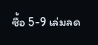ซื้อ 5-9 เล่มลด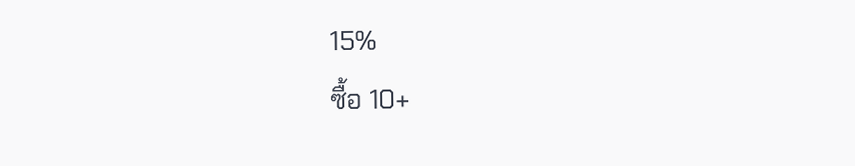15%
ซื้อ 10+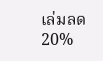เล่มลด 20%